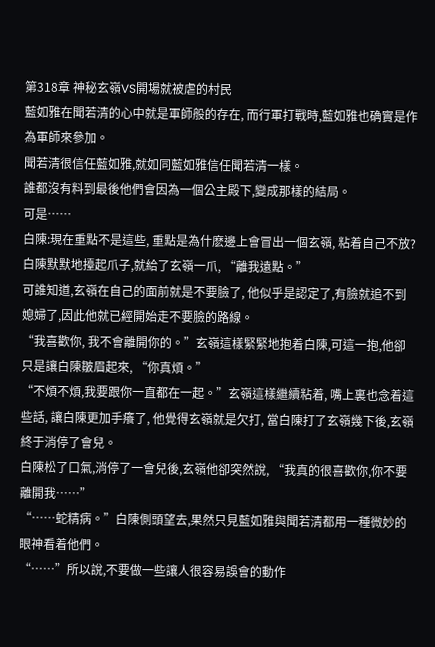第318章 神秘玄嶺VS開場就被虐的村民
藍如雅在聞若清的心中就是軍師般的存在, 而行軍打戰時,藍如雅也确實是作為軍師來參加。
聞若清很信任藍如雅,就如同藍如雅信任聞若清一樣。
誰都沒有料到最後他們會因為一個公主殿下,變成那樣的結局。
可是……
白陳:現在重點不是這些, 重點是為什麽邊上會冒出一個玄嶺, 粘着自己不放?
白陳默默地擡起爪子,就給了玄嶺一爪, “離我遠點。”
可誰知道,玄嶺在自己的面前就是不要臉了, 他似乎是認定了,有臉就追不到媳婦了,因此他就已經開始走不要臉的路線。
“我喜歡你, 我不會離開你的。”玄嶺這樣緊緊地抱着白陳,可這一抱,他卻只是讓白陳皺眉起來, “你真煩。”
“不煩不煩,我要跟你一直都在一起。”玄嶺這樣繼續粘着, 嘴上裏也念着這些話, 讓白陳更加手癢了, 他覺得玄嶺就是欠打, 當白陳打了玄嶺幾下後,玄嶺終于消停了會兒。
白陳松了口氣,消停了一會兒後,玄嶺他卻突然說, “我真的很喜歡你,你不要離開我……”
“……蛇精病。”白陳側頭望去,果然只見藍如雅與聞若清都用一種微妙的眼神看着他們。
“……”所以說,不要做一些讓人很容易誤會的動作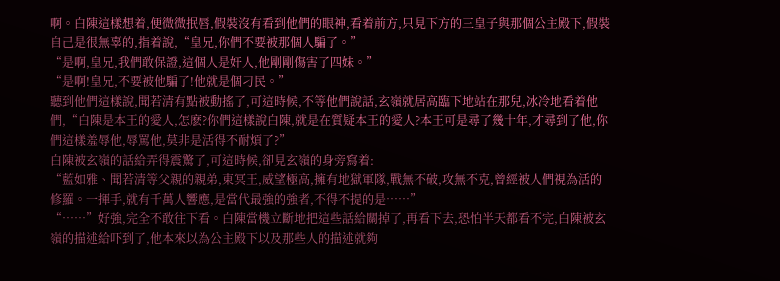啊。白陳這樣想着,便微微抿唇,假裝沒有看到他們的眼神,看着前方,只見下方的三皇子與那個公主殿下,假裝自己是很無辜的,指着說,“皇兄,你們不要被那個人騙了。”
“是啊,皇兄,我們敢保證,這個人是奸人,他剛剛傷害了四妹。”
“是啊!皇兄,不要被他騙了!他就是個刁民。”
聽到他們這樣說,聞若清有點被動搖了,可這時候,不等他們說話,玄嶺就居高臨下地站在那兒,冰冷地看着他們,“白陳是本王的愛人,怎麽?你們這樣說白陳,就是在質疑本王的愛人?本王可是尋了幾十年,才尋到了他,你們這樣羞辱他,辱罵他,莫非是活得不耐煩了?”
白陳被玄嶺的話給弄得震驚了,可這時候,卻見玄嶺的身旁寫着:
“藍如雅、聞若清等父親的親弟,東冥王,威望極高,擁有地獄軍隊,戰無不破,攻無不克,曾經被人們視為活的修羅。一揮手,就有千萬人響應,是當代最強的強者,不得不提的是……”
“……”好強,完全不敢往下看。白陳當機立斷地把這些話給關掉了,再看下去,恐怕半天都看不完,白陳被玄嶺的描述給吓到了,他本來以為公主殿下以及那些人的描述就夠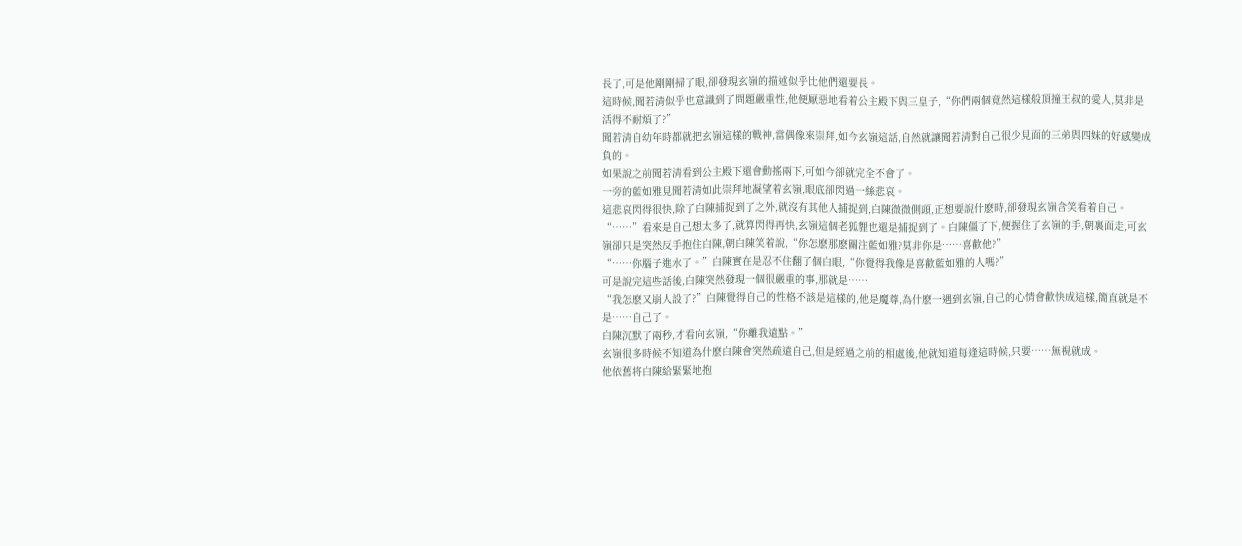長了,可是他剛剛掃了眼,卻發現玄嶺的描述似乎比他們還要長。
這時候,聞若清似乎也意識到了問題嚴重性,他便厭惡地看着公主殿下與三皇子,“你們兩個竟然這樣般頂撞王叔的愛人,莫非是活得不耐煩了?”
聞若清自幼年時都就把玄嶺這樣的戰神,當偶像來崇拜,如今玄嶺這話,自然就讓聞若清對自己很少見面的三弟與四妹的好感變成負的。
如果說之前聞若清看到公主殿下還會動搖兩下,可如今卻就完全不會了。
一旁的藍如雅見聞若清如此崇拜地凝望着玄嶺,眼底卻閃過一絲悲哀。
這悲哀閃得很快,除了白陳捕捉到了之外,就沒有其他人捕捉到,白陳微微側頭,正想要說什麽時,卻發現玄嶺含笑看着自己。
“……”看來是自己想太多了,就算閃得再快,玄嶺這個老狐貍也還是捕捉到了。白陳僵了下,便握住了玄嶺的手,朝裏面走,可玄嶺卻只是突然反手抱住白陳,朝白陳笑着說,“你怎麽那麽關注藍如雅?莫非你是……喜歡他?”
“……你腦子進水了。”白陳實在是忍不住翻了個白眼,“你覺得我像是喜歡藍如雅的人嗎?”
可是說完這些話後,白陳突然發現一個很嚴重的事,那就是……
“我怎麽又崩人設了?”白陳覺得自己的性格不該是這樣的,他是魔尊,為什麽一遇到玄嶺,自己的心情會歡快成這樣,簡直就是不是……自己了。
白陳沉默了兩秒,才看向玄嶺,“你離我遠點。”
玄嶺很多時候不知道為什麽白陳會突然疏遠自己,但是經過之前的相處後,他就知道每逢這時候,只要……無視就成。
他依舊将白陳給緊緊地抱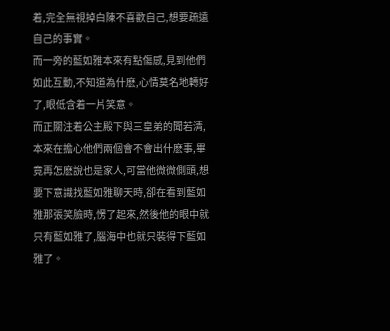着,完全無視掉白陳不喜歡自己,想要疏遠自己的事實。
而一旁的藍如雅本來有點傷感,見到他們如此互動,不知道為什麽,心情莫名地轉好了,眼低含着一片笑意。
而正關注着公主殿下與三皇弟的聞若清,本來在擔心他們兩個會不會出什麽事,畢竟再怎麽說也是家人,可當他微微側頭,想要下意識找藍如雅聊天時,卻在看到藍如雅那張笑臉時,愣了起來,然後他的眼中就只有藍如雅了,腦海中也就只裝得下藍如雅了。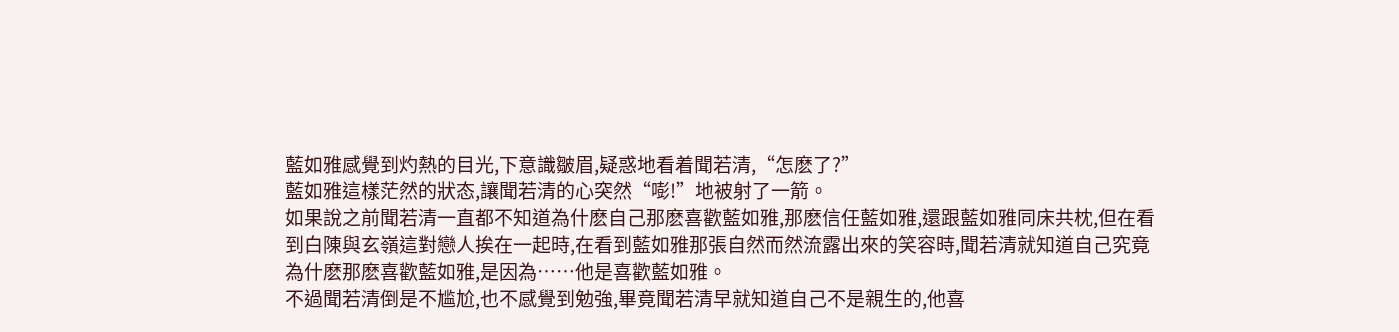藍如雅感覺到灼熱的目光,下意識皺眉,疑惑地看着聞若清,“怎麽了?”
藍如雅這樣茫然的狀态,讓聞若清的心突然“嘭!”地被射了一箭。
如果說之前聞若清一直都不知道為什麽自己那麽喜歡藍如雅,那麽信任藍如雅,還跟藍如雅同床共枕,但在看到白陳與玄嶺這對戀人挨在一起時,在看到藍如雅那張自然而然流露出來的笑容時,聞若清就知道自己究竟為什麽那麽喜歡藍如雅,是因為……他是喜歡藍如雅。
不過聞若清倒是不尴尬,也不感覺到勉強,畢竟聞若清早就知道自己不是親生的,他喜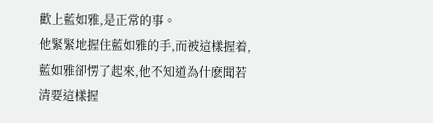歡上藍如雅,是正常的事。
他緊緊地握住藍如雅的手,而被這樣握着,藍如雅卻愣了起來,他不知道為什麽聞若清要這樣握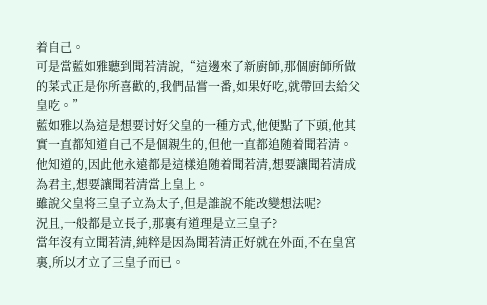着自己。
可是當藍如雅聽到聞若清說,“這邊來了新廚師,那個廚師所做的菜式正是你所喜歡的,我們品嘗一番,如果好吃,就帶回去給父皇吃。”
藍如雅以為這是想要讨好父皇的一種方式,他便點了下頭,他其實一直都知道自己不是個親生的,但他一直都追随着聞若清。
他知道的,因此他永遠都是這樣追随着聞若清,想要讓聞若清成為君主,想要讓聞若清當上皇上。
雖說父皇将三皇子立為太子,但是誰說不能改變想法呢?
況且,一般都是立長子,那裏有道理是立三皇子?
當年沒有立聞若清,純粹是因為聞若清正好就在外面,不在皇宮裏,所以才立了三皇子而已。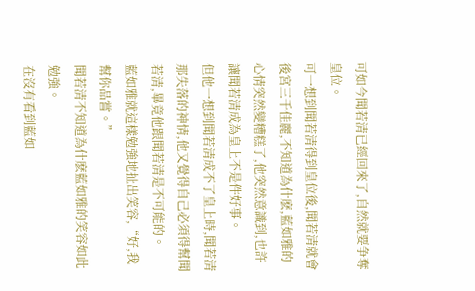可如今聞若清已經回來了,自然就要争奪皇位。
可一想到聞若清得到皇位後,聞若清就會後宮三千佳麗,不知道為什麽,藍如雅的心情突然變糟糕了,他突然意識到,也許讓聞若清成為皇上不是件好事。
但他一想到聞若清成不了皇上時,聞若清那失落的神情,他又覺得自己必須得幫聞若清,畢竟他跟聞若清是不可能的。
藍如雅就這樣勉強地扯出笑容,“好,我幫你品嘗。”
聞若清不知道為什麽藍如雅的笑容如此勉強。
在沒有看到藍如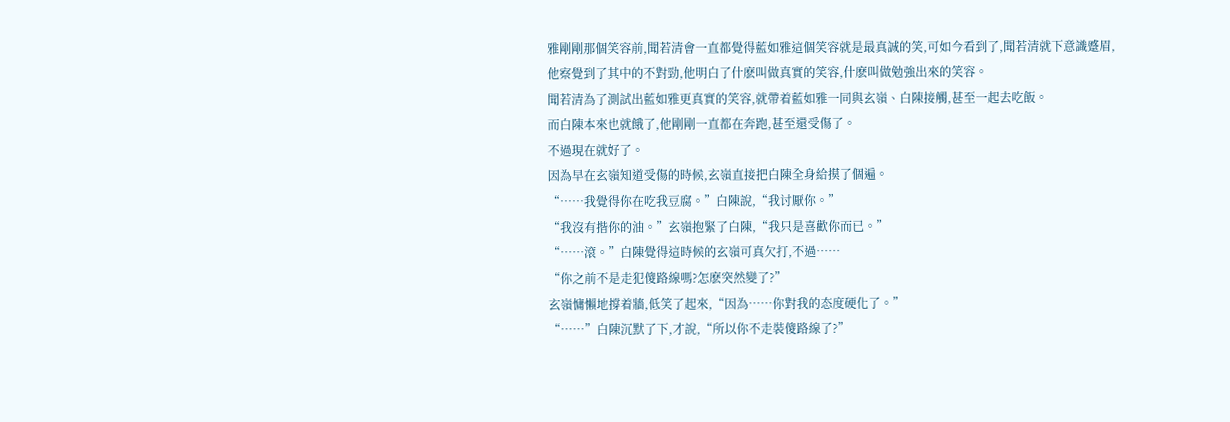雅剛剛那個笑容前,聞若清會一直都覺得藍如雅這個笑容就是最真誠的笑,可如今看到了,聞若清就下意識蹙眉,他察覺到了其中的不對勁,他明白了什麽叫做真實的笑容,什麽叫做勉強出來的笑容。
聞若清為了測試出藍如雅更真實的笑容,就帶着藍如雅一同與玄嶺、白陳接觸,甚至一起去吃飯。
而白陳本來也就餓了,他剛剛一直都在奔跑,甚至還受傷了。
不過現在就好了。
因為早在玄嶺知道受傷的時候,玄嶺直接把白陳全身給摸了個遍。
“……我覺得你在吃我豆腐。”白陳說,“我讨厭你。”
“我沒有揩你的油。”玄嶺抱緊了白陳,“我只是喜歡你而已。”
“……滾。”白陳覺得這時候的玄嶺可真欠打,不過……
“你之前不是走犯傻路線嗎?怎麽突然變了?”
玄嶺慵懶地撐着牆,低笑了起來,“因為……你對我的态度硬化了。”
“……”白陳沉默了下,才說,“所以你不走裝傻路線了?”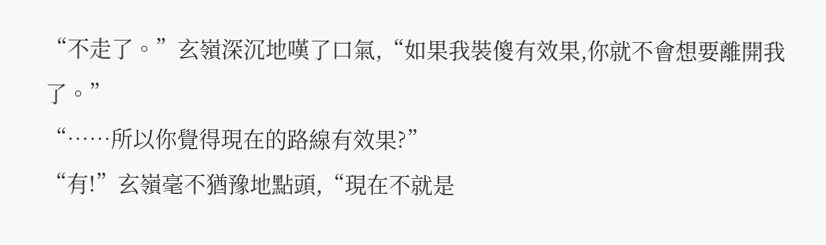“不走了。”玄嶺深沉地嘆了口氣,“如果我裝傻有效果,你就不會想要離開我了。”
“……所以你覺得現在的路線有效果?”
“有!”玄嶺毫不猶豫地點頭,“現在不就是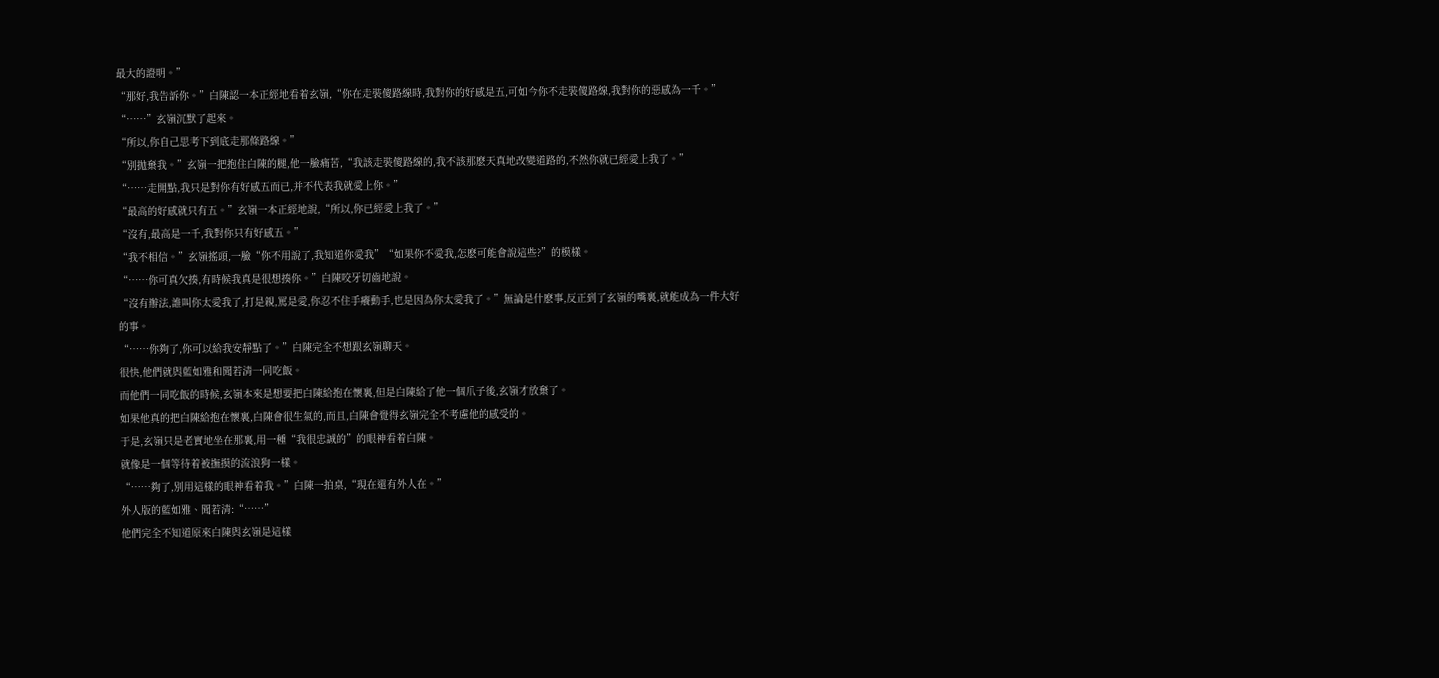最大的證明。”
“那好,我告訴你。”白陳認一本正經地看着玄嶺,“你在走裝傻路線時,我對你的好感是五,可如今你不走裝傻路線,我對你的惡感為一千。”
“……”玄嶺沉默了起來。
“所以,你自己思考下到底走那條路線。”
“別抛棄我。”玄嶺一把抱住白陳的腿,他一臉痛苦,“我該走裝傻路線的,我不該那麽天真地改變道路的,不然你就已經愛上我了。”
“……走開點,我只是對你有好感五而已,并不代表我就愛上你。”
“最高的好感就只有五。”玄嶺一本正經地說,“所以,你已經愛上我了。”
“沒有,最高是一千,我對你只有好感五。”
“我不相信。”玄嶺搖頭,一臉“你不用說了,我知道你愛我”“如果你不愛我,怎麽可能會說這些?”的模樣。
“……你可真欠揍,有時候我真是很想揍你。”白陳咬牙切齒地說。
“沒有辦法,誰叫你太愛我了,打是親,罵是愛,你忍不住手癢動手,也是因為你太愛我了。”無論是什麽事,反正到了玄嶺的嘴裏,就能成為一件大好的事。
“……你夠了,你可以給我安靜點了。”白陳完全不想跟玄嶺聊天。
很快,他們就與藍如雅和聞若清一同吃飯。
而他們一同吃飯的時候,玄嶺本來是想要把白陳給抱在懷裏,但是白陳給了他一個爪子後,玄嶺才放棄了。
如果他真的把白陳給抱在懷裏,白陳會很生氣的,而且,白陳會覺得玄嶺完全不考慮他的感受的。
于是,玄嶺只是老實地坐在那裏,用一種“我很忠誠的”的眼神看着白陳。
就像是一個等待着被撫摸的流浪狗一樣。
“……夠了,別用這樣的眼神看着我。”白陳一拍桌,“現在還有外人在。”
外人版的藍如雅、聞若清:“……”
他們完全不知道原來白陳與玄嶺是這樣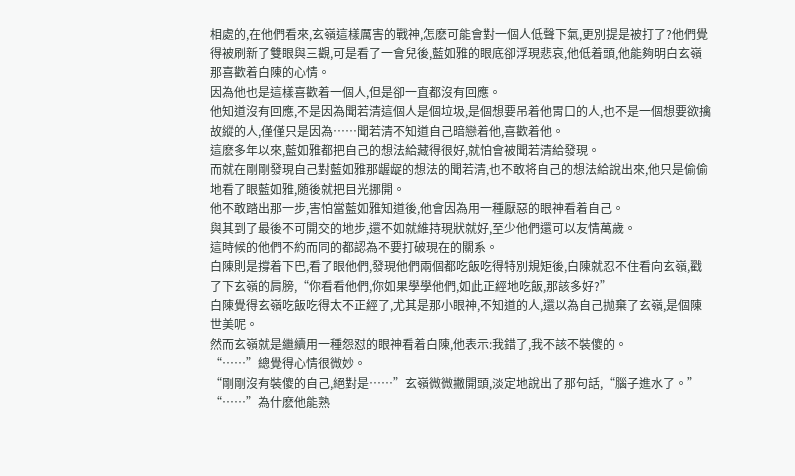相處的,在他們看來,玄嶺這樣厲害的戰神,怎麽可能會對一個人低聲下氣,更別提是被打了?他們覺得被刷新了雙眼與三觀,可是看了一會兒後,藍如雅的眼底卻浮現悲哀,他低着頭,他能夠明白玄嶺那喜歡着白陳的心情。
因為他也是這樣喜歡着一個人,但是卻一直都沒有回應。
他知道沒有回應,不是因為聞若清這個人是個垃圾,是個想要吊着他胃口的人,也不是一個想要欲擒故縱的人,僅僅只是因為……聞若清不知道自己暗戀着他,喜歡着他。
這麽多年以來,藍如雅都把自己的想法給藏得很好,就怕會被聞若清給發現。
而就在剛剛發現自己對藍如雅那龌龊的想法的聞若清,也不敢将自己的想法給說出來,他只是偷偷地看了眼藍如雅,随後就把目光挪開。
他不敢踏出那一步,害怕當藍如雅知道後,他會因為用一種厭惡的眼神看着自己。
與其到了最後不可開交的地步,還不如就維持現狀就好,至少他們還可以友情萬歲。
這時候的他們不約而同的都認為不要打破現在的關系。
白陳則是撐着下巴,看了眼他們,發現他們兩個都吃飯吃得特別規矩後,白陳就忍不住看向玄嶺,戳了下玄嶺的肩膀,“你看看他們,你如果學學他們,如此正經地吃飯,那該多好?”
白陳覺得玄嶺吃飯吃得太不正經了,尤其是那小眼神,不知道的人,還以為自己抛棄了玄嶺,是個陳世美呢。
然而玄嶺就是繼續用一種怨怼的眼神看着白陳,他表示:我錯了,我不該不裝傻的。
“……”總覺得心情很微妙。
“剛剛沒有裝傻的自己,絕對是……”玄嶺微微撇開頭,淡定地說出了那句話,“腦子進水了。”
“……”為什麽他能熟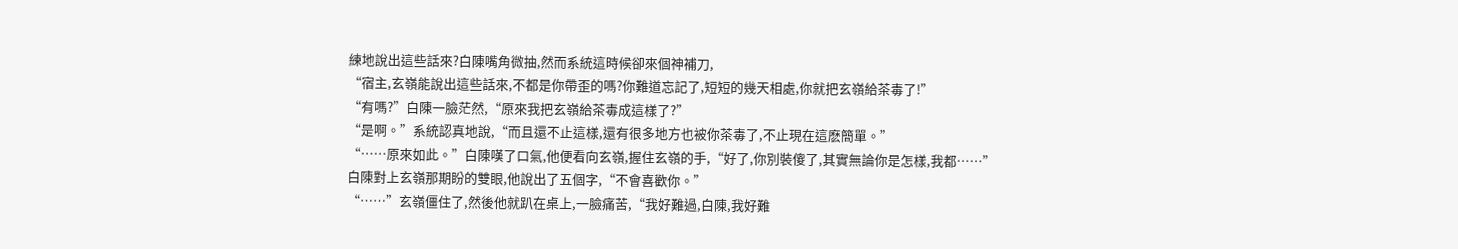練地說出這些話來?白陳嘴角微抽,然而系統這時候卻來個神補刀,
“宿主,玄嶺能說出這些話來,不都是你帶歪的嗎?你難道忘記了,短短的幾天相處,你就把玄嶺給茶毒了!”
“有嗎?”白陳一臉茫然,“原來我把玄嶺給茶毒成這樣了?”
“是啊。”系統認真地說,“而且還不止這樣,還有很多地方也被你茶毒了,不止現在這麽簡單。”
“……原來如此。”白陳嘆了口氣,他便看向玄嶺,握住玄嶺的手,“好了,你別裝傻了,其實無論你是怎樣,我都……”
白陳對上玄嶺那期盼的雙眼,他說出了五個字,“不會喜歡你。”
“……”玄嶺僵住了,然後他就趴在桌上,一臉痛苦,“我好難過,白陳,我好難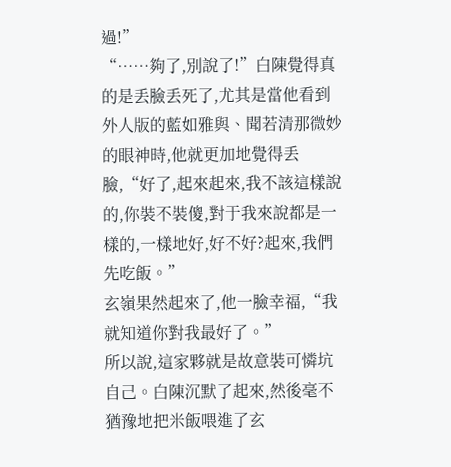過!”
“……夠了,別說了!”白陳覺得真的是丢臉丢死了,尤其是當他看到外人版的藍如雅與、聞若清那微妙的眼神時,他就更加地覺得丢臉,“好了,起來起來,我不該這樣說的,你裝不裝傻,對于我來說都是一樣的,一樣地好,好不好?起來,我們先吃飯。”
玄嶺果然起來了,他一臉幸福,“我就知道你對我最好了。”
所以說,這家夥就是故意裝可憐坑自己。白陳沉默了起來,然後毫不猶豫地把米飯喂進了玄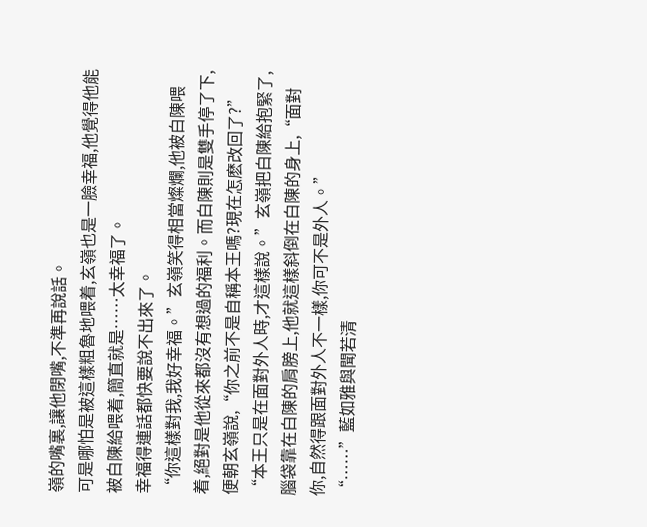嶺的嘴裏,讓他閉嘴,不準再說話。
可是哪怕是被這樣粗魯地喂着,玄嶺也是一臉幸福,他覺得他能被白陳給喂着,簡直就是……太幸福了。
幸福得連話都快要說不出來了。
“你這樣對我,我好幸福。”玄嶺笑得相當燦爛,他被白陳喂着,絕對是他從來都沒有想過的福利。而白陳則是雙手停了下,便朝玄嶺說,“你之前不是自稱本王嗎?現在怎麽改回了?”
“本王只是在面對外人時,才這樣說。”玄嶺把白陳給抱緊了,腦袋靠在白陳的肩膀上,他就這樣斜倒在白陳的身上,“面對你,自然得跟面對外人不一樣,你可不是外人。”
“……”藍如雅與聞若清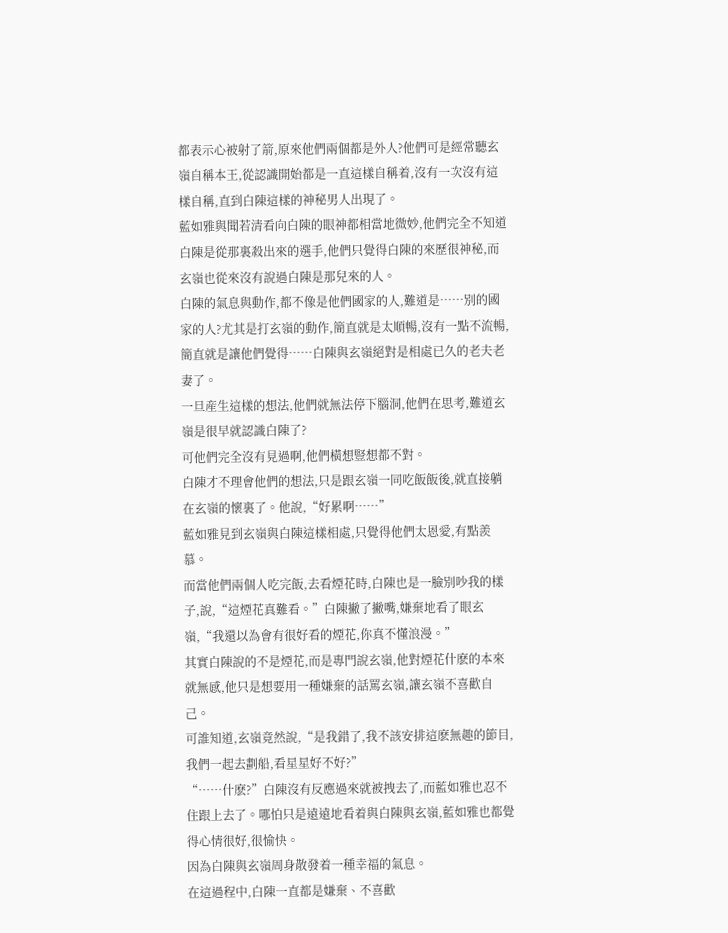都表示心被射了箭,原來他們兩個都是外人?他們可是經常聽玄嶺自稱本王,從認識開始都是一直這樣自稱着,沒有一次沒有這樣自稱,直到白陳這樣的神秘男人出現了。
藍如雅與聞若清看向白陳的眼神都相當地微妙,他們完全不知道白陳是從那裏殺出來的選手,他們只覺得白陳的來歷很神秘,而玄嶺也從來沒有說過白陳是那兒來的人。
白陳的氣息與動作,都不像是他們國家的人,難道是……別的國家的人?尤其是打玄嶺的動作,簡直就是太順暢,沒有一點不流暢,簡直就是讓他們覺得……白陳與玄嶺絕對是相處已久的老夫老妻了。
一旦産生這樣的想法,他們就無法停下腦洞,他們在思考,難道玄嶺是很早就認識白陳了?
可他們完全沒有見過啊,他們橫想豎想都不對。
白陳才不理會他們的想法,只是跟玄嶺一同吃飯飯後,就直接躺在玄嶺的懷裏了。他說,“好累啊……”
藍如雅見到玄嶺與白陳這樣相處,只覺得他們太恩愛,有點羨慕。
而當他們兩個人吃完飯,去看煙花時,白陳也是一臉別吵我的樣子,說,“這煙花真難看。”白陳撇了撇嘴,嫌棄地看了眼玄嶺,“我還以為會有很好看的煙花,你真不懂浪漫。”
其實白陳說的不是煙花,而是專門說玄嶺,他對煙花什麽的本來就無感,他只是想要用一種嫌棄的話罵玄嶺,讓玄嶺不喜歡自己。
可誰知道,玄嶺竟然說,“是我錯了,我不該安排這麽無趣的節目,我們一起去劃船,看星星好不好?”
“……什麽?”白陳沒有反應過來就被拽去了,而藍如雅也忍不住跟上去了。哪怕只是遠遠地看着與白陳與玄嶺,藍如雅也都覺得心情很好,很愉快。
因為白陳與玄嶺周身散發着一種幸福的氣息。
在這過程中,白陳一直都是嫌棄、不喜歡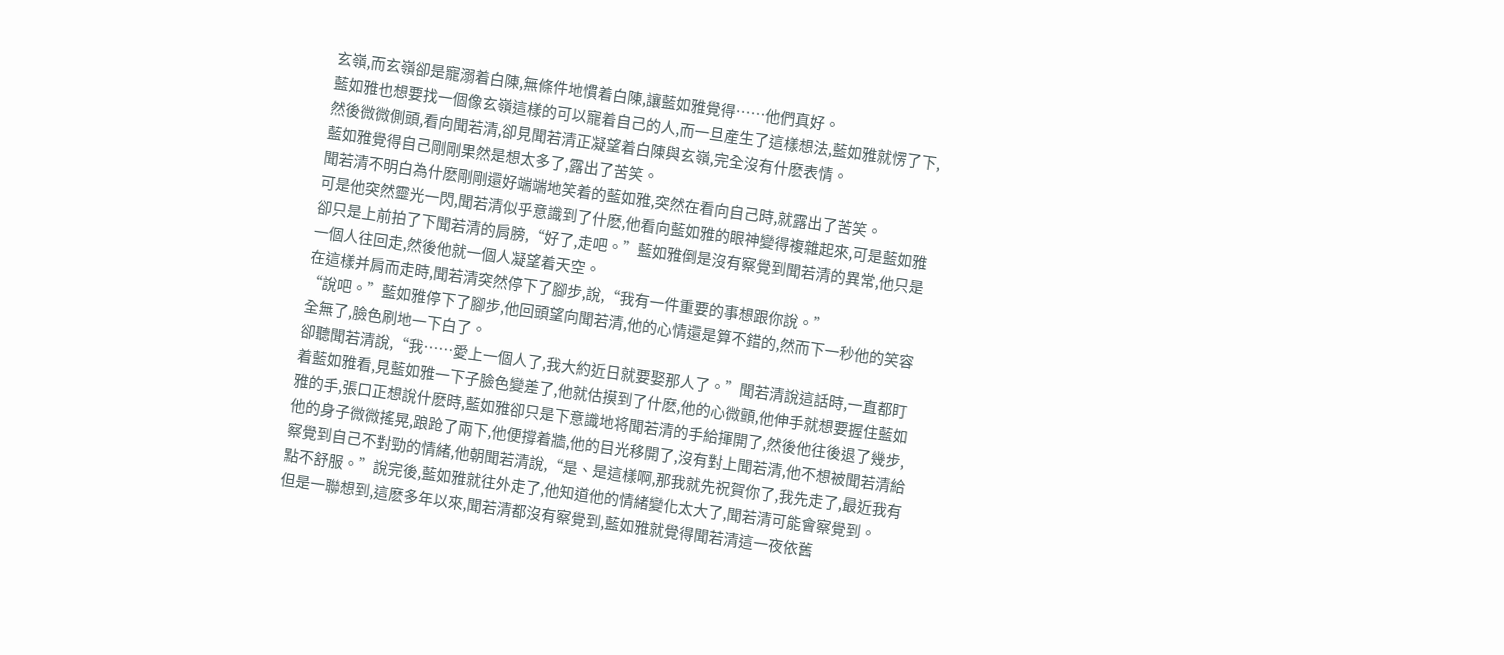玄嶺,而玄嶺卻是寵溺着白陳,無條件地慣着白陳,讓藍如雅覺得……他們真好。
藍如雅也想要找一個像玄嶺這樣的可以寵着自己的人,而一旦産生了這樣想法,藍如雅就愣了下,然後微微側頭,看向聞若清,卻見聞若清正凝望着白陳與玄嶺,完全沒有什麽表情。
藍如雅覺得自己剛剛果然是想太多了,露出了苦笑。
聞若清不明白為什麽剛剛還好端端地笑着的藍如雅,突然在看向自己時,就露出了苦笑。
可是他突然靈光一閃,聞若清似乎意識到了什麽,他看向藍如雅的眼神變得複雜起來,可是藍如雅卻只是上前拍了下聞若清的肩膀,“好了,走吧。”藍如雅倒是沒有察覺到聞若清的異常,他只是一個人往回走,然後他就一個人凝望着天空。
在這樣并肩而走時,聞若清突然停下了腳步,說,“我有一件重要的事想跟你說。”
“說吧。”藍如雅停下了腳步,他回頭望向聞若清,他的心情還是算不錯的,然而下一秒他的笑容全無了,臉色刷地一下白了。
卻聽聞若清說,“我……愛上一個人了,我大約近日就要娶那人了。”聞若清說這話時,一直都盯着藍如雅看,見藍如雅一下子臉色變差了,他就估摸到了什麽,他的心微顫,他伸手就想要握住藍如雅的手,張口正想說什麽時,藍如雅卻只是下意識地将聞若清的手給揮開了,然後他往後退了幾步,他的身子微微搖晃,踉跄了兩下,他便撐着牆,他的目光移開了,沒有對上聞若清,他不想被聞若清給察覺到自己不對勁的情緒,他朝聞若清說,“是、是這樣啊,那我就先祝賀你了,我先走了,最近我有點不舒服。”說完後,藍如雅就往外走了,他知道他的情緒變化太大了,聞若清可能會察覺到。
但是一聯想到,這麽多年以來,聞若清都沒有察覺到,藍如雅就覺得聞若清這一夜依舊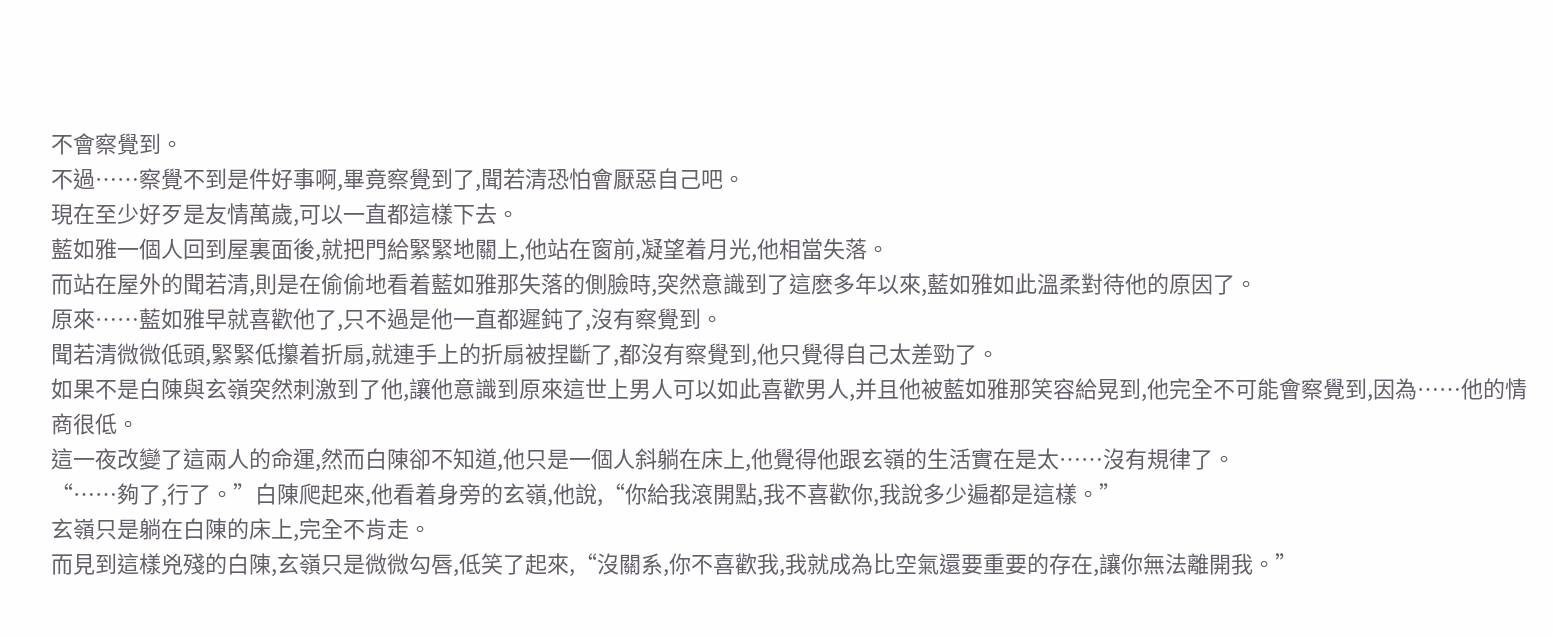不會察覺到。
不過……察覺不到是件好事啊,畢竟察覺到了,聞若清恐怕會厭惡自己吧。
現在至少好歹是友情萬歲,可以一直都這樣下去。
藍如雅一個人回到屋裏面後,就把門給緊緊地關上,他站在窗前,凝望着月光,他相當失落。
而站在屋外的聞若清,則是在偷偷地看着藍如雅那失落的側臉時,突然意識到了這麽多年以來,藍如雅如此溫柔對待他的原因了。
原來……藍如雅早就喜歡他了,只不過是他一直都遲鈍了,沒有察覺到。
聞若清微微低頭,緊緊低攥着折扇,就連手上的折扇被捏斷了,都沒有察覺到,他只覺得自己太差勁了。
如果不是白陳與玄嶺突然刺激到了他,讓他意識到原來這世上男人可以如此喜歡男人,并且他被藍如雅那笑容給晃到,他完全不可能會察覺到,因為……他的情商很低。
這一夜改變了這兩人的命運,然而白陳卻不知道,他只是一個人斜躺在床上,他覺得他跟玄嶺的生活實在是太……沒有規律了。
“……夠了,行了。”白陳爬起來,他看着身旁的玄嶺,他說,“你給我滾開點,我不喜歡你,我說多少遍都是這樣。”
玄嶺只是躺在白陳的床上,完全不肯走。
而見到這樣兇殘的白陳,玄嶺只是微微勾唇,低笑了起來,“沒關系,你不喜歡我,我就成為比空氣還要重要的存在,讓你無法離開我。”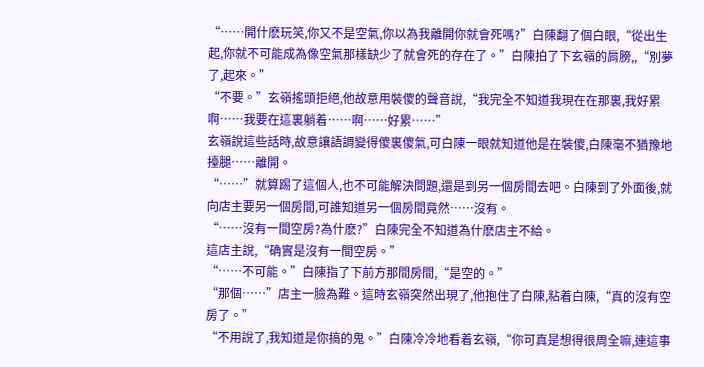“……開什麽玩笑,你又不是空氣,你以為我離開你就會死嗎?”白陳翻了個白眼,“從出生起,你就不可能成為像空氣那樣缺少了就會死的存在了。”白陳拍了下玄嶺的肩膀,,“別夢了,起來。”
“不要。”玄嶺搖頭拒絕,他故意用裝傻的聲音說,“我完全不知道我現在在那裏,我好累啊……我要在這裏躺着……啊……好累……”
玄嶺說這些話時,故意讓語調變得傻裏傻氣,可白陳一眼就知道他是在裝傻,白陳毫不猶豫地擡腿……離開。
“……”就算踢了這個人,也不可能解決問題,還是到另一個房間去吧。白陳到了外面後,就向店主要另一個房間,可誰知道另一個房間竟然……沒有。
“……沒有一間空房?為什麽?”白陳完全不知道為什麽店主不給。
這店主說,“确實是沒有一間空房。”
“……不可能。”白陳指了下前方那間房間,“是空的。”
“那個……”店主一臉為難。這時玄嶺突然出現了,他抱住了白陳,粘着白陳,“真的沒有空房了。”
“不用說了,我知道是你搞的鬼。”白陳冷冷地看着玄嶺,“你可真是想得很周全嘛,連這事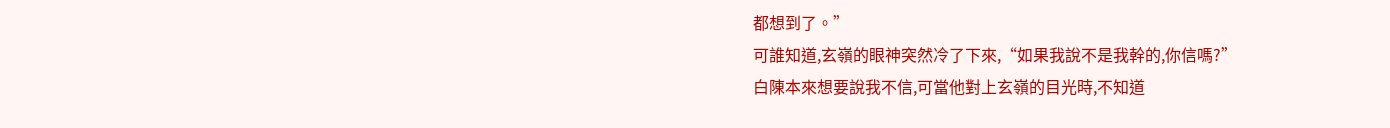都想到了。”
可誰知道,玄嶺的眼神突然冷了下來,“如果我說不是我幹的,你信嗎?”
白陳本來想要說我不信,可當他對上玄嶺的目光時,不知道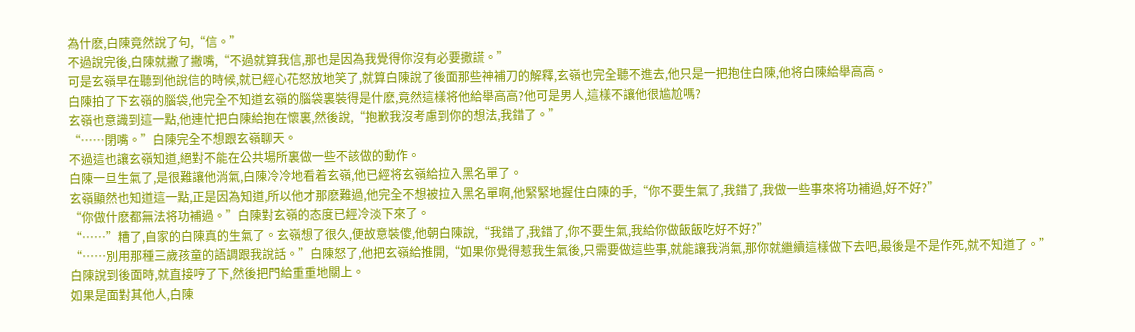為什麽,白陳竟然說了句,“信。”
不過說完後,白陳就撇了撇嘴,“不過就算我信,那也是因為我覺得你沒有必要撒謊。”
可是玄嶺早在聽到他說信的時候,就已經心花怒放地笑了,就算白陳說了後面那些神補刀的解釋,玄嶺也完全聽不進去,他只是一把抱住白陳,他将白陳給舉高高。
白陳拍了下玄嶺的腦袋,他完全不知道玄嶺的腦袋裏裝得是什麽,竟然這樣将他給舉高高?他可是男人,這樣不讓他很尴尬嗎?
玄嶺也意識到這一點,他連忙把白陳給抱在懷裏,然後說,“抱歉我沒考慮到你的想法,我錯了。”
“……閉嘴。”白陳完全不想跟玄嶺聊天。
不過這也讓玄嶺知道,絕對不能在公共場所裏做一些不該做的動作。
白陳一旦生氣了,是很難讓他消氣,白陳冷冷地看着玄嶺,他已經将玄嶺給拉入黑名單了。
玄嶺顯然也知道這一點,正是因為知道,所以他才那麽難過,他完全不想被拉入黑名單啊,他緊緊地握住白陳的手,“你不要生氣了,我錯了,我做一些事來将功補過,好不好?”
“你做什麽都無法将功補過。”白陳對玄嶺的态度已經冷淡下來了。
“……”糟了,自家的白陳真的生氣了。玄嶺想了很久,便故意裝傻,他朝白陳說,“我錯了,我錯了,你不要生氣,我給你做飯飯吃好不好?”
“……別用那種三歲孩童的語調跟我說話。”白陳怒了,他把玄嶺給推開,“如果你覺得惹我生氣後,只需要做這些事,就能讓我消氣,那你就繼續這樣做下去吧,最後是不是作死,就不知道了。”白陳說到後面時,就直接哼了下,然後把門給重重地關上。
如果是面對其他人,白陳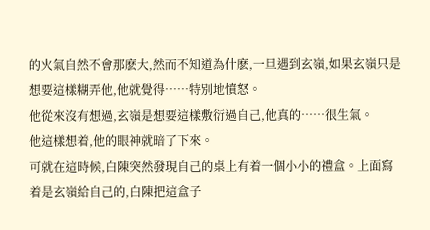的火氣自然不會那麽大,然而不知道為什麽,一旦遇到玄嶺,如果玄嶺只是想要這樣糊弄他,他就覺得……特別地憤怒。
他從來沒有想過,玄嶺是想要這樣敷衍過自己,他真的……很生氣。
他這樣想着,他的眼神就暗了下來。
可就在這時候,白陳突然發現自己的桌上有着一個小小的禮盒。上面寫着是玄嶺給自己的,白陳把這盒子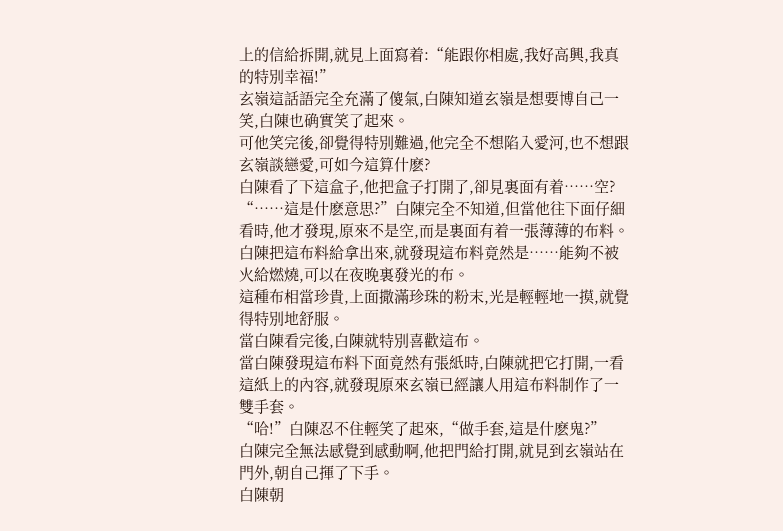上的信給拆開,就見上面寫着:“能跟你相處,我好高興,我真的特別幸福!”
玄嶺這話語完全充滿了傻氣,白陳知道玄嶺是想要博自己一笑,白陳也确實笑了起來。
可他笑完後,卻覺得特別難過,他完全不想陷入愛河,也不想跟玄嶺談戀愛,可如今這算什麽?
白陳看了下這盒子,他把盒子打開了,卻見裏面有着……空?
“……這是什麽意思?”白陳完全不知道,但當他往下面仔細看時,他才發現,原來不是空,而是裏面有着一張薄薄的布料。
白陳把這布料給拿出來,就發現這布料竟然是……能夠不被火給燃燒,可以在夜晚裏發光的布。
這種布相當珍貴,上面撒滿珍珠的粉末,光是輕輕地一摸,就覺得特別地舒服。
當白陳看完後,白陳就特別喜歡這布。
當白陳發現這布料下面竟然有張紙時,白陳就把它打開,一看這紙上的內容,就發現原來玄嶺已經讓人用這布料制作了一雙手套。
“哈!”白陳忍不住輕笑了起來,“做手套,這是什麽鬼?”
白陳完全無法感覺到感動啊,他把門給打開,就見到玄嶺站在門外,朝自己揮了下手。
白陳朝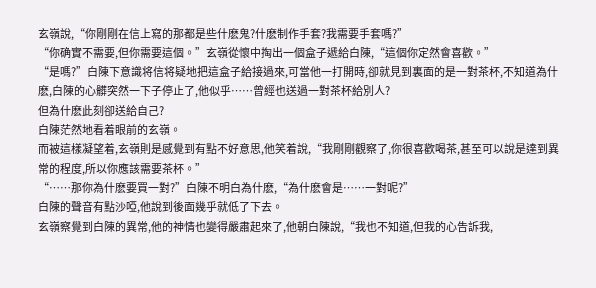玄嶺說,“你剛剛在信上寫的那都是些什麽鬼?什麽制作手套?我需要手套嗎?”
“你确實不需要,但你需要這個。”玄嶺從懷中掏出一個盒子遞給白陳,“這個你定然會喜歡。”
“是嗎?”白陳下意識将信将疑地把這盒子給接過來,可當他一打開時,卻就見到裏面的是一對茶杯,不知道為什麽,白陳的心髒突然一下子停止了,他似乎……曾經也送過一對茶杯給別人?
但為什麽此刻卻送給自己?
白陳茫然地看着眼前的玄嶺。
而被這樣凝望着,玄嶺則是感覺到有點不好意思,他笑着說,“我剛剛觀察了,你很喜歡喝茶,甚至可以說是達到異常的程度,所以你應該需要茶杯。”
“……那你為什麽要買一對?”白陳不明白為什麽,“為什麽會是……一對呢?”
白陳的聲音有點沙啞,他說到後面幾乎就低了下去。
玄嶺察覺到白陳的異常,他的神情也變得嚴肅起來了,他朝白陳說,“我也不知道,但我的心告訴我,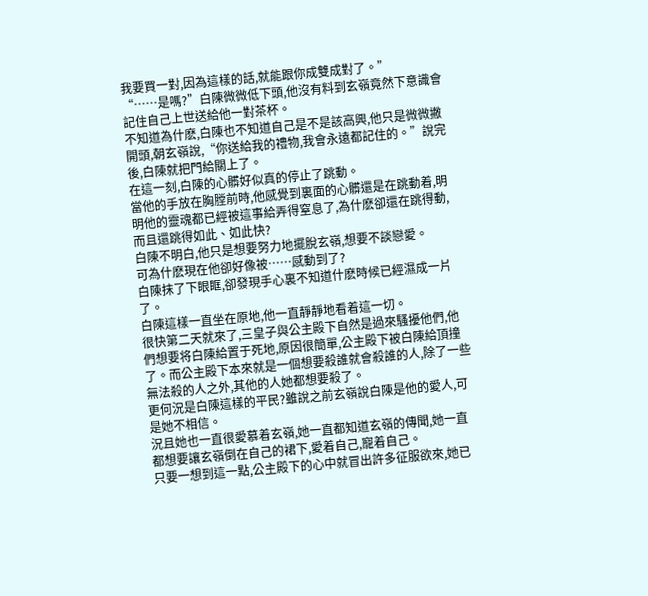我要買一對,因為這樣的話,就能跟你成雙成對了。”
“……是嗎?”白陳微微低下頭,他沒有料到玄嶺竟然下意識會記住自己上世送給他一對茶杯。
不知道為什麽,白陳也不知道自己是不是該高興,他只是微微撇開頭,朝玄嶺說,“你送給我的禮物,我會永遠都記住的。”說完後,白陳就把門給關上了。
在這一刻,白陳的心髒好似真的停止了跳動。
當他的手放在胸膛前時,他感覺到裏面的心髒還是在跳動着,明明他的靈魂都已經被這事給弄得窒息了,為什麽卻還在跳得動,而且還跳得如此、如此快?
白陳不明白,他只是想要努力地擺脫玄嶺,想要不談戀愛。
可為什麽現在他卻好像被……感動到了?
白陳抹了下眼眶,卻發現手心裏不知道什麽時候已經濕成一片了。
白陳這樣一直坐在原地,他一直靜靜地看着這一切。
很快第二天就來了,三皇子與公主殿下自然是過來騷擾他們,他們想要将白陳給置于死地,原因很簡單,公主殿下被白陳給頂撞了。而公主殿下本來就是一個想要殺誰就會殺誰的人,除了一些無法殺的人之外,其他的人她都想要殺了。
更何況是白陳這樣的平民?雖說之前玄嶺說白陳是他的愛人,可是她不相信。
況且她也一直很愛慕着玄嶺,她一直都知道玄嶺的傳聞,她一直都想要讓玄嶺倒在自己的裙下,愛着自己,寵着自己。
只要一想到這一點,公主殿下的心中就冒出許多征服欲來,她已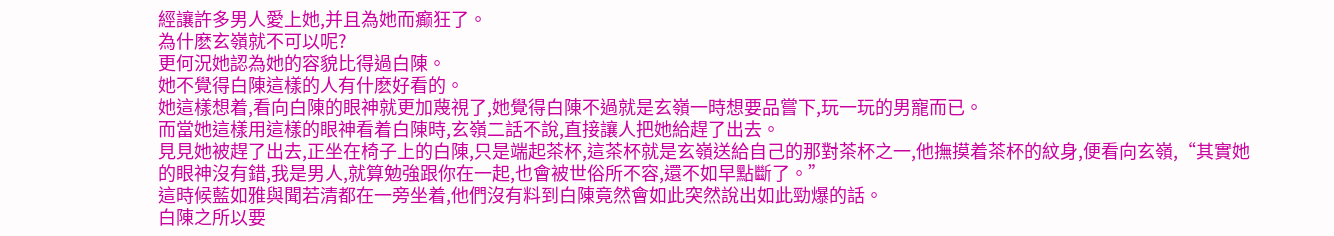經讓許多男人愛上她,并且為她而癫狂了。
為什麽玄嶺就不可以呢?
更何況她認為她的容貌比得過白陳。
她不覺得白陳這樣的人有什麽好看的。
她這樣想着,看向白陳的眼神就更加蔑視了,她覺得白陳不過就是玄嶺一時想要品嘗下,玩一玩的男寵而已。
而當她這樣用這樣的眼神看着白陳時,玄嶺二話不說,直接讓人把她給趕了出去。
見見她被趕了出去,正坐在椅子上的白陳,只是端起茶杯,這茶杯就是玄嶺送給自己的那對茶杯之一,他撫摸着茶杯的紋身,便看向玄嶺,“其實她的眼神沒有錯,我是男人,就算勉強跟你在一起,也會被世俗所不容,還不如早點斷了。”
這時候藍如雅與聞若清都在一旁坐着,他們沒有料到白陳竟然會如此突然說出如此勁爆的話。
白陳之所以要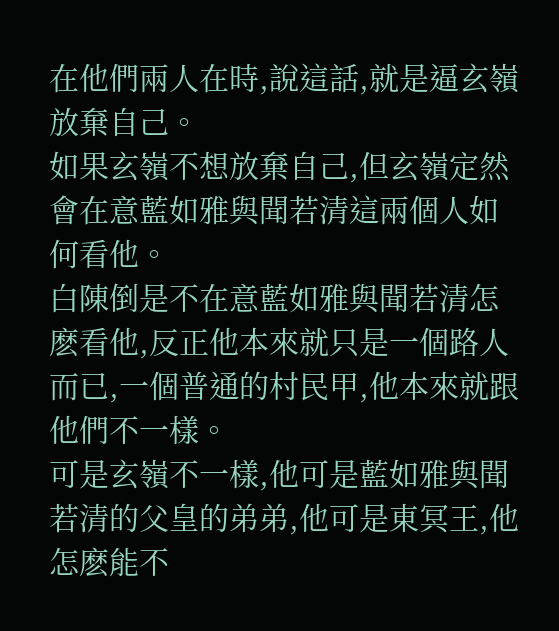在他們兩人在時,說這話,就是逼玄嶺放棄自己。
如果玄嶺不想放棄自己,但玄嶺定然會在意藍如雅與聞若清這兩個人如何看他。
白陳倒是不在意藍如雅與聞若清怎麽看他,反正他本來就只是一個路人而已,一個普通的村民甲,他本來就跟他們不一樣。
可是玄嶺不一樣,他可是藍如雅與聞若清的父皇的弟弟,他可是東冥王,他怎麽能不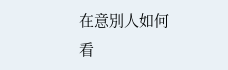在意別人如何看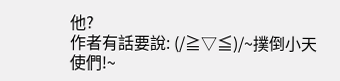他?
作者有話要說: (/≧▽≦)/~撲倒小天使們!~